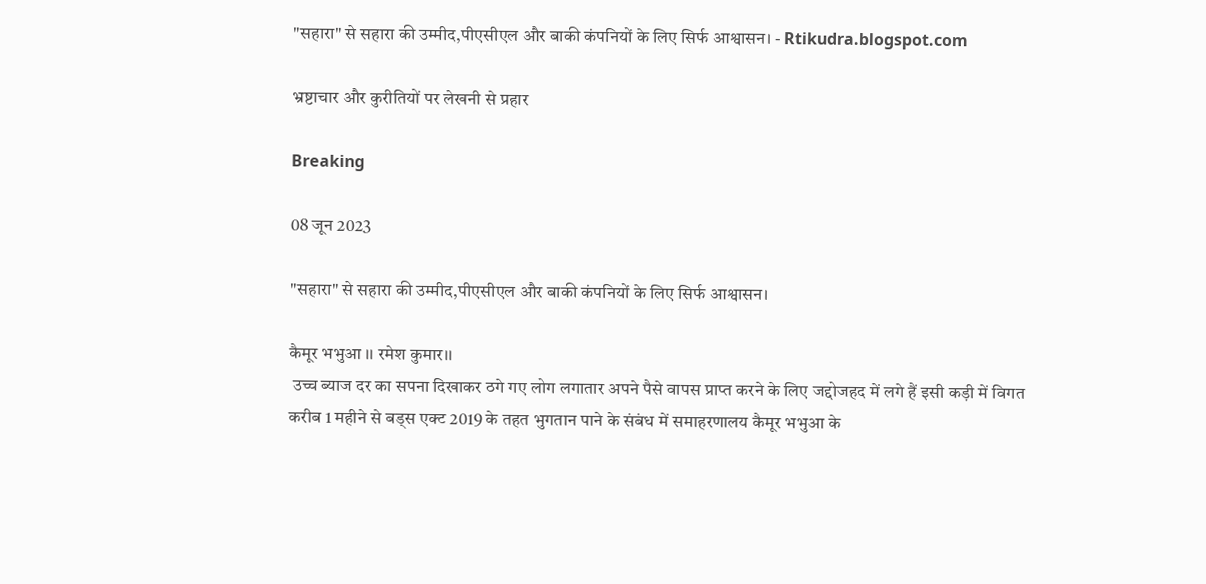"सहारा" से सहारा की उम्मीद,पीएसीएल और बाकी कंपनियों के लिए सिर्फ आश्वासन। - Rtikudra.blogspot.com

भ्रष्टाचार और कुरीतियों पर लेखनी से प्रहार

Breaking

08 जून 2023

"सहारा" से सहारा की उम्मीद,पीएसीएल और बाकी कंपनियों के लिए सिर्फ आश्वासन।

कैमूर भभुआ ।। रमेश कुमार।।
 उच्च ब्याज दर का सपना दिखाकर ठगे गए लोग लगातार अपने पैसे वापस प्राप्त करने के लिए जद्दोजहद में लगे हैं इसी कड़ी में विगत करीब 1 महीने से बड्स एक्ट 2019 के तहत भुगतान पाने के संबंध में समाहरणालय कैमूर भभुआ के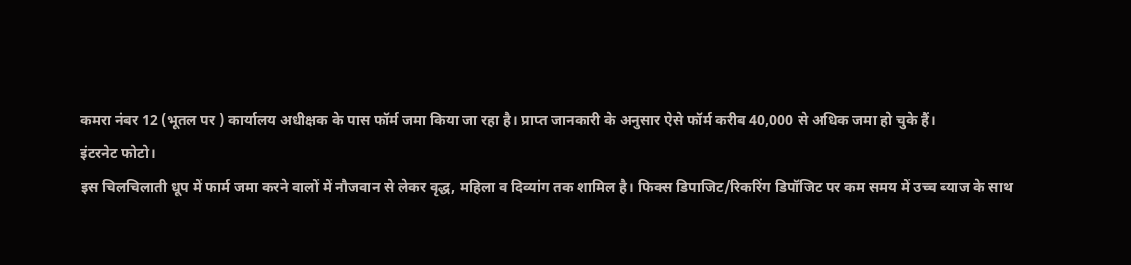कमरा नंबर 12 (भूतल पर ) कार्यालय अधीक्षक के पास फॉर्म जमा किया जा रहा है। प्राप्त जानकारी के अनुसार ऐसे फॉर्म करीब 40,000 से अधिक जमा हो चुके हैं।
इंटरनेट फोटो।
इस चिलचिलाती धूप में फार्म जमा करने वालों में नौजवान से लेकर वृद्ध, महिला व दिव्यांग तक शामिल है। फिक्स डिपाजिट/रिकरिंग डिपॉजिट पर कम समय में उच्च ब्याज के साथ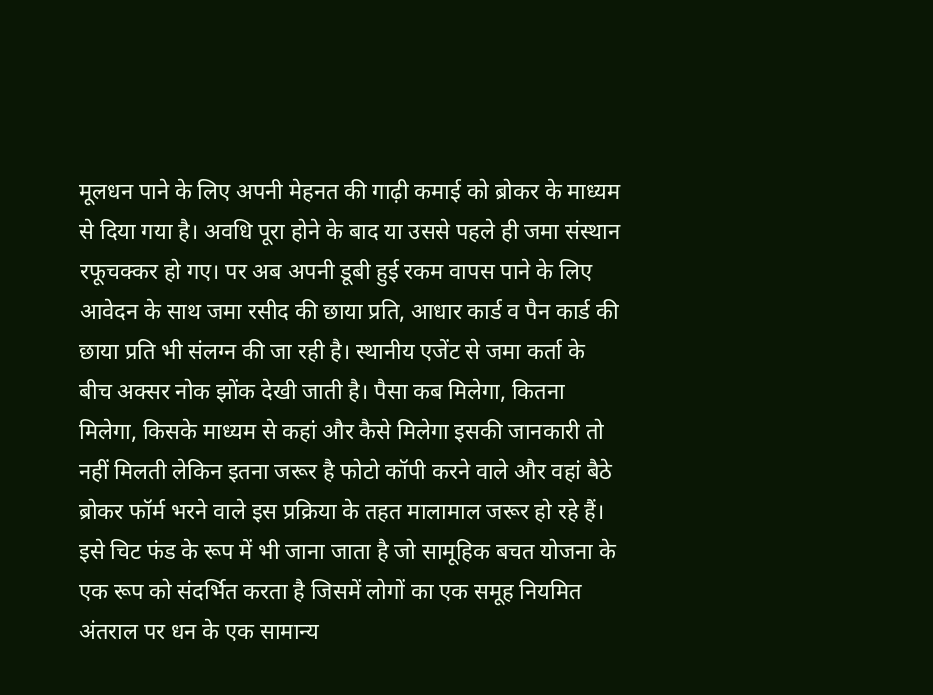मूलधन पाने के लिए अपनी मेहनत की गाढ़ी कमाई को ब्रोकर के माध्यम से दिया गया है। अवधि पूरा होने के बाद या उससे पहले ही जमा संस्थान रफूचक्कर हो गए। पर अब अपनी डूबी हुई रकम वापस पाने के लिए आवेदन के साथ जमा रसीद की छाया प्रति, आधार कार्ड व पैन कार्ड की छाया प्रति भी संलग्न की जा रही है। स्थानीय एजेंट से जमा कर्ता के बीच अक्सर नोक झोंक देखी जाती है। पैसा कब मिलेगा, कितना मिलेगा, किसके माध्यम से कहां और कैसे मिलेगा इसकी जानकारी तो नहीं मिलती लेकिन इतना जरूर है फोटो कॉपी करने वाले और वहां बैठे ब्रोकर फॉर्म भरने वाले इस प्रक्रिया के तहत मालामाल जरूर हो रहे हैं। इसे चिट फंड के रूप में भी जाना जाता है जो सामूहिक बचत योजना के एक रूप को संदर्भित करता है जिसमें लोगों का एक समूह नियमित अंतराल पर धन के एक सामान्य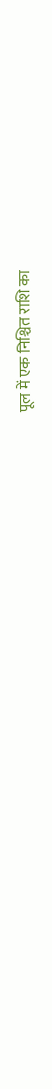पूल में एक निश्चित राशि का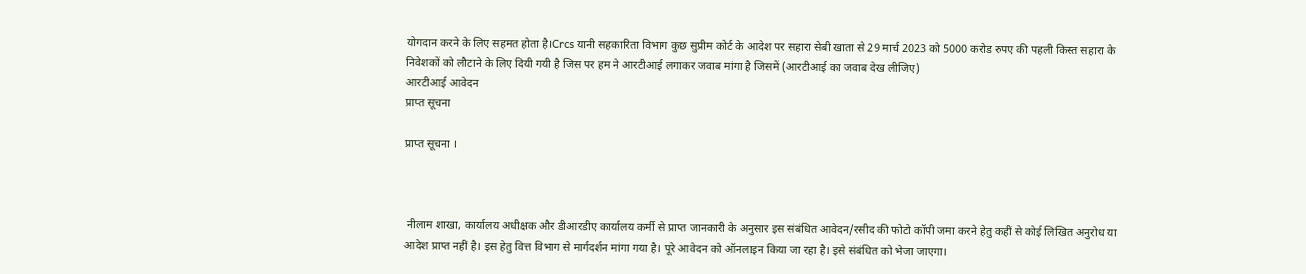योगदान करने के लिए सहमत होता है।Crcs यानी सहकारिता विभाग कुछ सुप्रीम कोर्ट के आदेश पर सहारा सेबी खाता से 29 मार्च 2023 को 5000 करोड रुपए की पहली किस्त सहारा के निवेशकों को लौटाने के लिए दियी गयी है जिस पर हम ने आरटीआई लगाकर जवाब मांगा है जिसमें (आरटीआई का जवाब देख लीजिए)
आरटीआई आवेदन
प्राप्त सूचना

प्राप्त सूचना ।



 नीलाम शाखा, कार्यालय अधीक्षक और डीआरडीए कार्यालय कर्मी से प्राप्त जानकारी के अनुसार इस संबंधित आवेदन/रसीद की फोटो कॉपी जमा करने हेतु कहीं से कोई लिखित अनुरोध या आदेश प्राप्त नहीं है। इस हेतु वित्त विभाग से मार्गदर्शन मांगा गया है। पूरे आवेदन को ऑनलाइन किया जा रहा है। इसे संबंधित को भेजा जाएगा।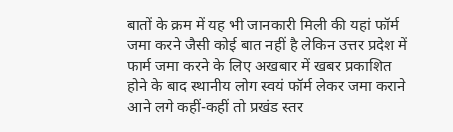बातों के क्रम में यह भी जानकारी मिली की यहां फॉर्म जमा करने जैसी कोई बात नहीं है लेकिन उत्तर प्रदेश में फार्म जमा करने के लिए अखबार में खबर प्रकाशित होने के बाद स्थानीय लोग स्वयं फॉर्म लेकर जमा कराने आने लगे कहीं-कहीं तो प्रखंड स्तर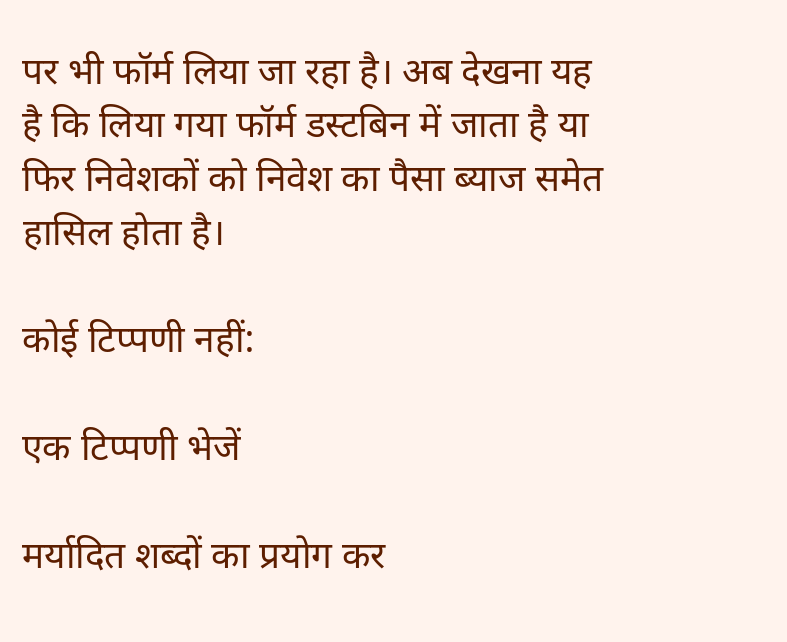पर भी फॉर्म लिया जा रहा है। अब देखना यह है कि लिया गया फॉर्म डस्टबिन में जाता है या फिर निवेशकों को निवेश का पैसा ब्याज समेत हासिल होता है।

कोई टिप्पणी नहीं:

एक टिप्पणी भेजें

मर्यादित शब्दों का प्रयोग कर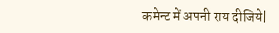कमेन्ट में अपनी राय दीजिये|